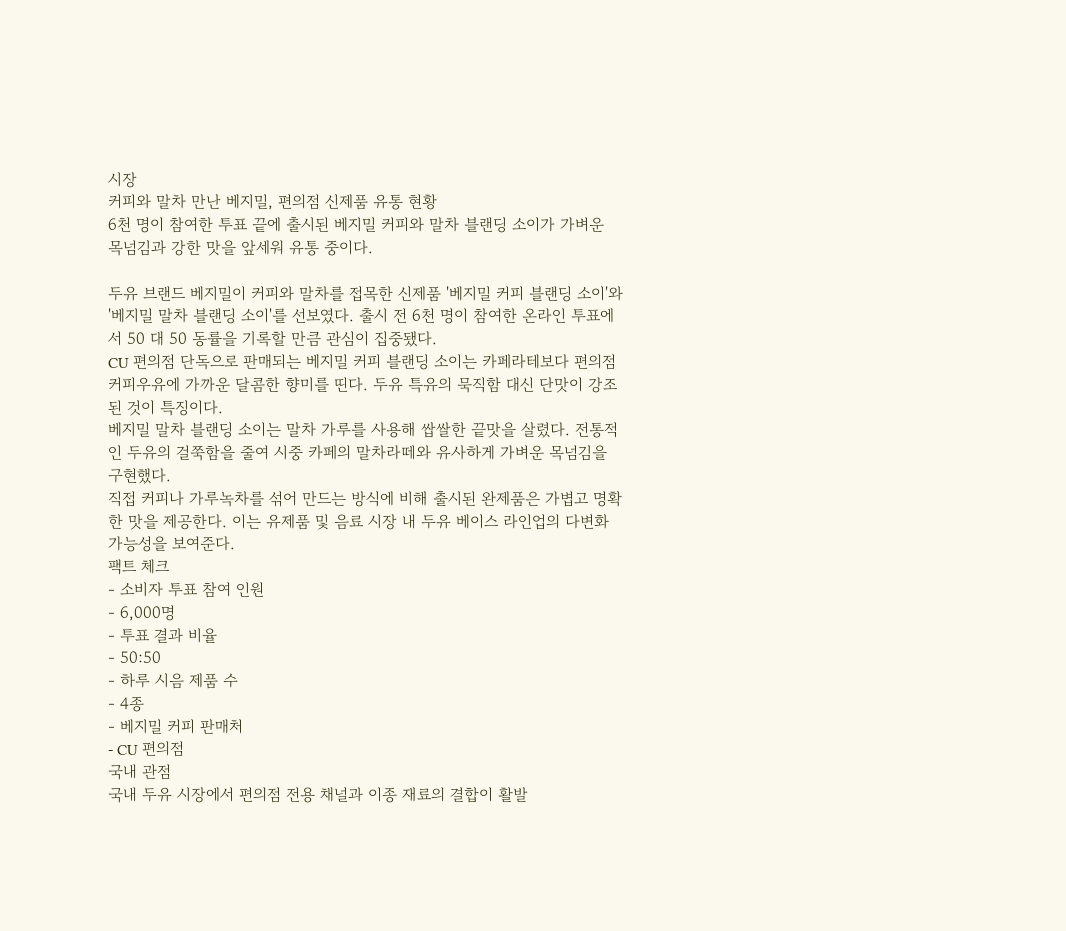시장
커피와 말차 만난 베지밀, 편의점 신제품 유통 현황
6천 명이 참여한 투표 끝에 출시된 베지밀 커피와 말차 블랜딩 소이가 가벼운 목넘김과 강한 맛을 앞세워 유통 중이다.

두유 브랜드 베지밀이 커피와 말차를 접목한 신제품 '베지밀 커피 블랜딩 소이'와 '베지밀 말차 블랜딩 소이'를 선보였다. 출시 전 6천 명이 참여한 온라인 투표에서 50 대 50 동률을 기록할 만큼 관심이 집중됐다.
CU 편의점 단독으로 판매되는 베지밀 커피 블랜딩 소이는 카페라테보다 편의점 커피우유에 가까운 달콤한 향미를 띤다. 두유 특유의 묵직함 대신 단맛이 강조된 것이 특징이다.
베지밀 말차 블랜딩 소이는 말차 가루를 사용해 쌉쌀한 끝맛을 살렸다. 전통적인 두유의 걸쭉함을 줄여 시중 카페의 말차라떼와 유사하게 가벼운 목넘김을 구현했다.
직접 커피나 가루녹차를 섞어 만드는 방식에 비해 출시된 완제품은 가볍고 명확한 맛을 제공한다. 이는 유제품 및 음료 시장 내 두유 베이스 라인업의 다변화 가능성을 보여준다.
팩트 체크
- 소비자 투표 참여 인원
- 6,000명
- 투표 결과 비율
- 50:50
- 하루 시음 제품 수
- 4종
- 베지밀 커피 판매처
- CU 편의점
국내 관점
국내 두유 시장에서 편의점 전용 채널과 이종 재료의 결합이 활발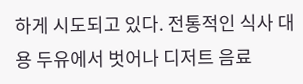하게 시도되고 있다. 전통적인 식사 대용 두유에서 벗어나 디저트 음료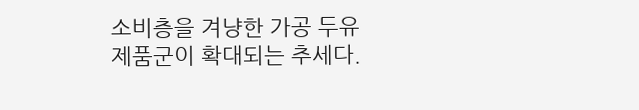소비층을 겨냥한 가공 두유 제품군이 확대되는 추세다.